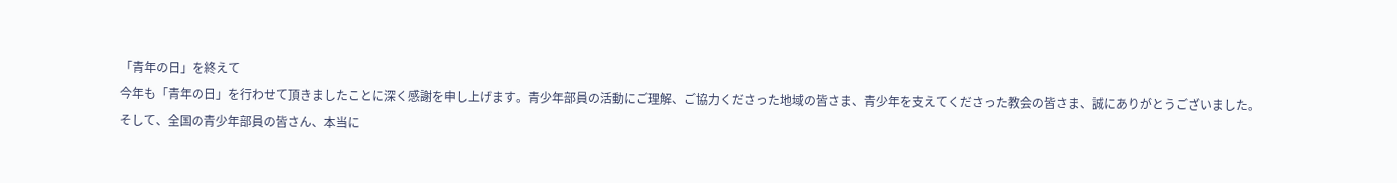「青年の日」を終えて
今年も「青年の日」を行わせて頂きましたことに深く感謝を申し上げます。青少年部員の活動にご理解、ご協力くださった地域の皆さま、青少年を支えてくださった教会の皆さま、誠にありがとうございました。
そして、全国の青少年部員の皆さん、本当に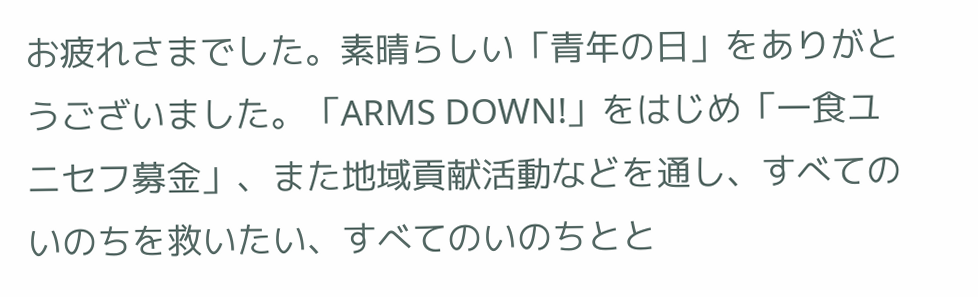お疲れさまでした。素晴らしい「青年の日」をありがとうございました。「ARMS DOWN!」をはじめ「一食ユニセフ募金」、また地域貢献活動などを通し、すべてのいのちを救いたい、すべてのいのちとと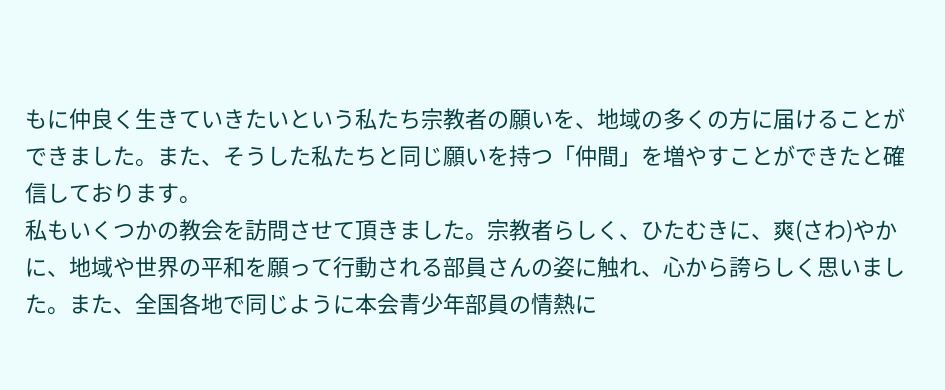もに仲良く生きていきたいという私たち宗教者の願いを、地域の多くの方に届けることができました。また、そうした私たちと同じ願いを持つ「仲間」を増やすことができたと確信しております。
私もいくつかの教会を訪問させて頂きました。宗教者らしく、ひたむきに、爽(さわ)やかに、地域や世界の平和を願って行動される部員さんの姿に触れ、心から誇らしく思いました。また、全国各地で同じように本会青少年部員の情熱に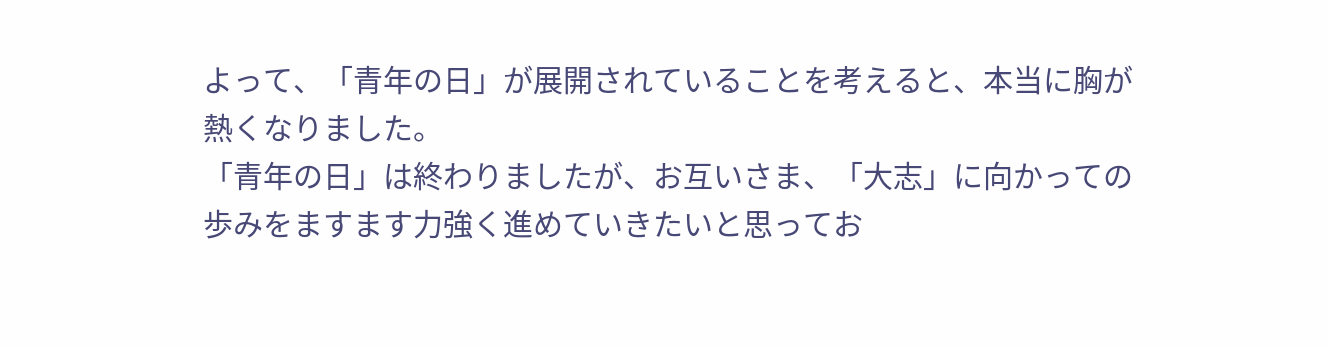よって、「青年の日」が展開されていることを考えると、本当に胸が熱くなりました。
「青年の日」は終わりましたが、お互いさま、「大志」に向かっての歩みをますます力強く進めていきたいと思ってお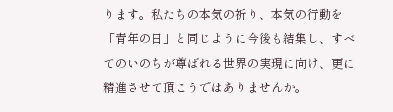ります。私たちの本気の祈り、本気の行動を「青年の日」と同じように今後も結集し、すべてのいのちが尊ばれる世界の実現に向け、更に精進させて頂こうではありませんか。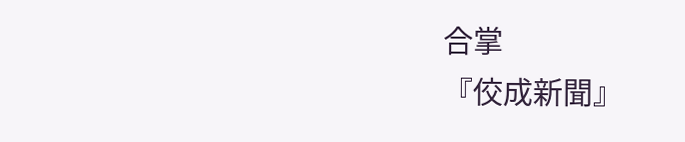合掌
『佼成新聞』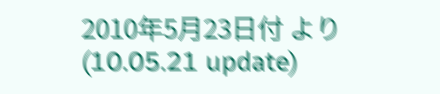2010年5月23日付 より
(10.05.21 update)